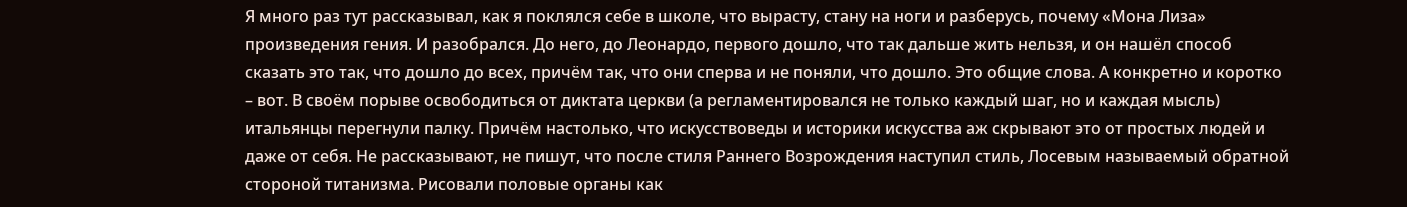Я много раз тут рассказывал, как я поклялся себе в школе, что вырасту, стану на ноги и разберусь, почему «Мона Лиза» произведения гения. И разобрался. До него, до Леонардо, первого дошло, что так дальше жить нельзя, и он нашёл способ сказать это так, что дошло до всех, причём так, что они сперва и не поняли, что дошло. Это общие слова. А конкретно и коротко – вот. В своём порыве освободиться от диктата церкви (а регламентировался не только каждый шаг, но и каждая мысль) итальянцы перегнули палку. Причём настолько, что искусствоведы и историки искусства аж скрывают это от простых людей и даже от себя. Не рассказывают, не пишут, что после стиля Раннего Возрождения наступил стиль, Лосевым называемый обратной стороной титанизма. Рисовали половые органы как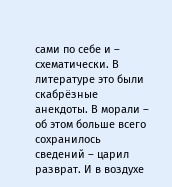сами по себе и – схематически. В литературе это были скабрёзные анекдоты. В морали – об этом больше всего сохранилось сведений – царил разврат. И в воздухе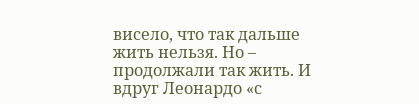висело, что так дальше жить нельзя. Но – продолжали так жить. И вдруг Леонардо «с